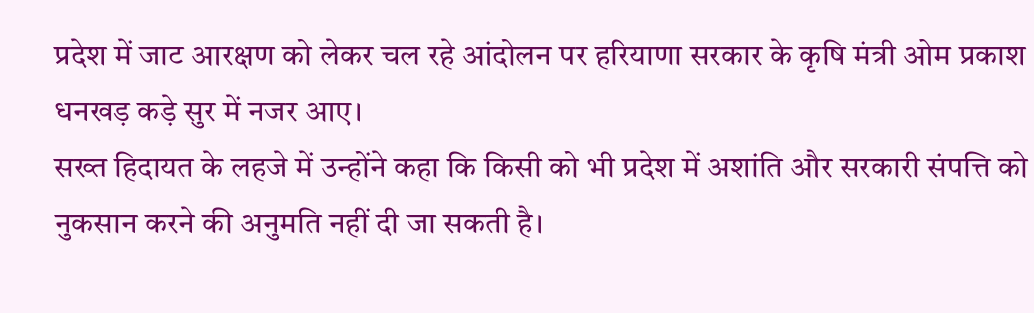प्रदेश में जाट आरक्षण को लेकर चल रहे आंदोलन पर हरियाणा सरकार के कृषि मंत्री ओम प्रकाश धनखड़ कड़े सुर में नजर आए।
सख्त हिदायत के लहजे में उन्होंने कहा कि किसी को भी प्रदेश में अशांति और सरकारी संपत्ति को नुकसान करने की अनुमति नहीं दी जा सकती है।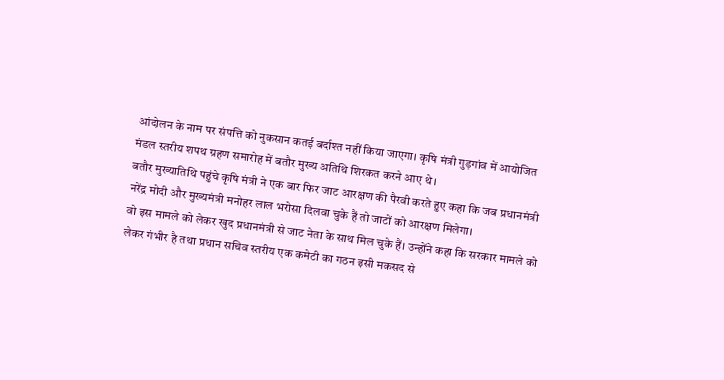आंदोलन के नाम पर संपत्ति को नुकसान कतई बर्दाश्त नहीं किया जाएगा। कृषि मंत्री गुड़गांव में आयोजित मंडल स्तरीय शपथ ग्रहण समारोह में बतौर मुख्य अतिथि शिरकत करने आए थे।
बतौर मुख्यातिथि पहुंचे कृषि मंत्री ने एक बार फिर जाट आरक्षण की पैरवी करते हुए कहा कि जब प्रधानमंत्री नरेंद्र मोदी और मुख्यमंत्री मनोहर लाल भरोसा दिलवा चुके हैं तो जाटों को आरक्षण मिलेगा।
वो इस मामले को लेकर खुद प्रधानमंत्री से जाट नेता के साथ मिल चुके हैं। उन्होंने कहा कि सरकार मामले को लेकर गंभीर है तथा प्रधान सचिव स्तरीय एक कमेटी का गठन इसी मकसद से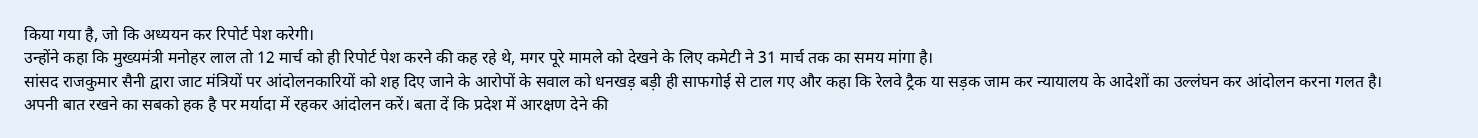किया गया है, जो कि अध्ययन कर रिपोर्ट पेश करेगी।
उन्होंने कहा कि मुख्यमंत्री मनोहर लाल तो 12 मार्च को ही रिपोर्ट पेश करने की कह रहे थे, मगर पूरे मामले को देखने के लिए कमेटी ने 31 मार्च तक का समय मांगा है।
सांसद राजकुमार सैनी द्वारा जाट मंत्रियों पर आंदोलनकारियों को शह दिए जाने के आरोपों के सवाल को धनखड़ बड़ी ही साफगोई से टाल गए और कहा कि रेलवे ट्रैक या सड़क जाम कर न्यायालय के आदेशों का उल्लंघन कर आंदोलन करना गलत है।
अपनी बात रखने का सबको हक है पर मर्यादा में रहकर आंदोलन करें। बता दें कि प्रदेश में आरक्षण देने की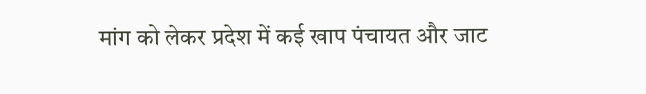मांग को लेकर प्रदेश में कई खाप पंचायत और जाट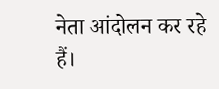नेता आंदोलन कर रहे हैं।